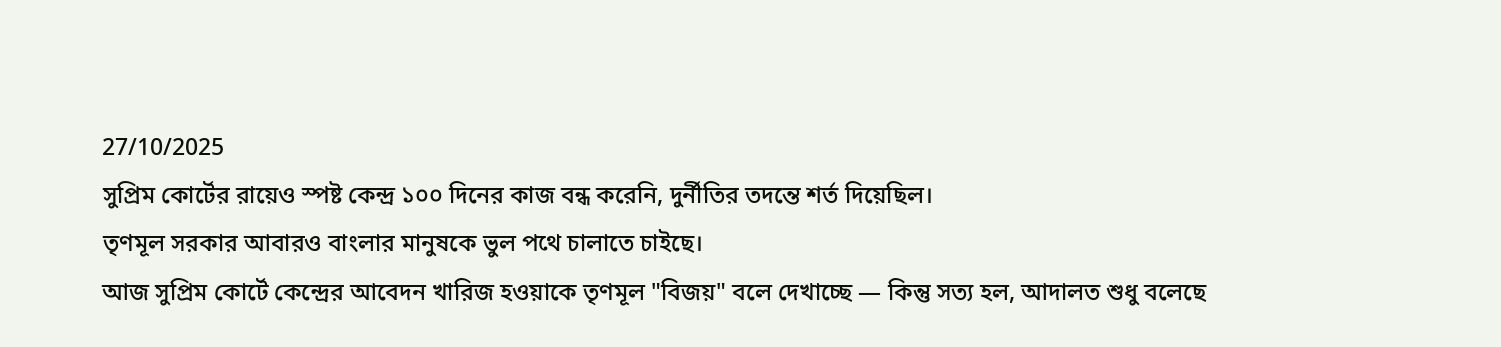27/10/2025
সুপ্রিম কোর্টের রায়েও স্পষ্ট কেন্দ্র ১০০ দিনের কাজ বন্ধ করেনি, দুর্নীতির তদন্তে শর্ত দিয়েছিল।
তৃণমূল সরকার আবারও বাংলার মানুষকে ভুল পথে চালাতে চাইছে।
আজ সুপ্রিম কোর্টে কেন্দ্রের আবেদন খারিজ হওয়াকে তৃণমূল "বিজয়" বলে দেখাচ্ছে — কিন্তু সত্য হল, আদালত শুধু বলেছে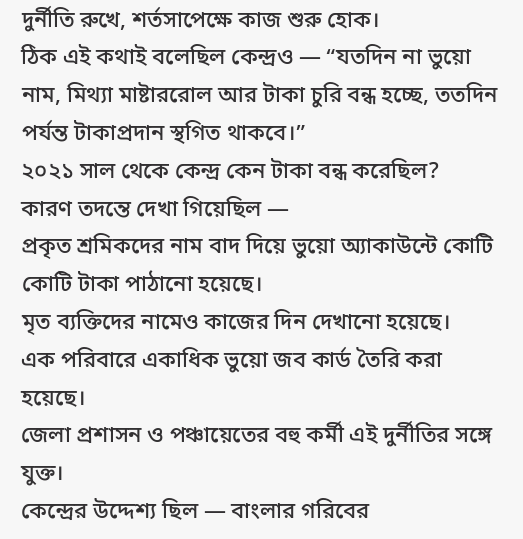দুর্নীতি রুখে, শর্তসাপেক্ষে কাজ শুরু হোক।
ঠিক এই কথাই বলেছিল কেন্দ্রও — “যতদিন না ভুয়ো নাম, মিথ্যা মাষ্টাররোল আর টাকা চুরি বন্ধ হচ্ছে, ততদিন পর্যন্ত টাকাপ্রদান স্থগিত থাকবে।”
২০২১ সাল থেকে কেন্দ্র কেন টাকা বন্ধ করেছিল?
কারণ তদন্তে দেখা গিয়েছিল —
প্রকৃত শ্রমিকদের নাম বাদ দিয়ে ভুয়ো অ্যাকাউন্টে কোটি কোটি টাকা পাঠানো হয়েছে।
মৃত ব্যক্তিদের নামেও কাজের দিন দেখানো হয়েছে।
এক পরিবারে একাধিক ভুয়ো জব কার্ড তৈরি করা হয়েছে।
জেলা প্রশাসন ও পঞ্চায়েতের বহু কর্মী এই দুর্নীতির সঙ্গে যুক্ত।
কেন্দ্রের উদ্দেশ্য ছিল — বাংলার গরিবের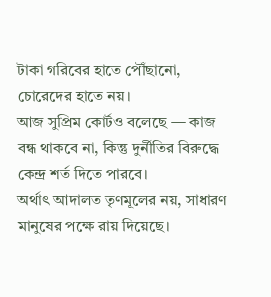টাকা গরিবের হাতে পৌঁছানো, চোরেদের হাতে নয়।
আজ সুপ্রিম কোর্টও বলেছে — কাজ বন্ধ থাকবে না, কিন্তু দুর্নীতির বিরুদ্ধে কেন্দ্র শর্ত দিতে পারবে।
অর্থাৎ আদালত তৃণমূলের নয়, সাধারণ মানুষের পক্ষে রায় দিয়েছে।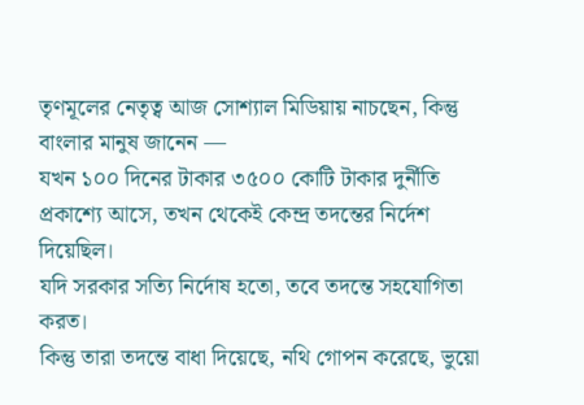তৃণমূলের নেতৃত্ব আজ সোশ্যাল মিডিয়ায় নাচছেন, কিন্তু বাংলার মানুষ জানেন —
যখন ১০০ দিনের টাকার ৩৫০০ কোটি টাকার দুর্নীতি প্রকাশ্যে আসে, তখন থেকেই কেন্দ্র তদন্তের নির্দেশ দিয়েছিল।
যদি সরকার সত্যি নির্দোষ হতো, তবে তদন্তে সহযোগিতা করত।
কিন্তু তারা তদন্তে বাধা দিয়েছে, নথি গোপন করেছে, ভুয়ো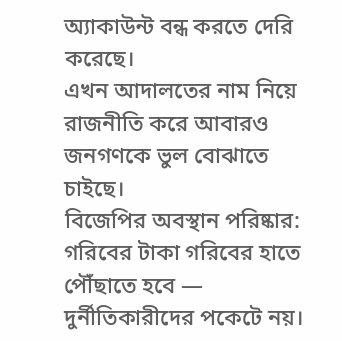অ্যাকাউন্ট বন্ধ করতে দেরি করেছে।
এখন আদালতের নাম নিয়ে রাজনীতি করে আবারও জনগণকে ভুল বোঝাতে চাইছে।
বিজেপির অবস্থান পরিষ্কার:
গরিবের টাকা গরিবের হাতে পৌঁছাতে হবে — দুর্নীতিকারীদের পকেটে নয়।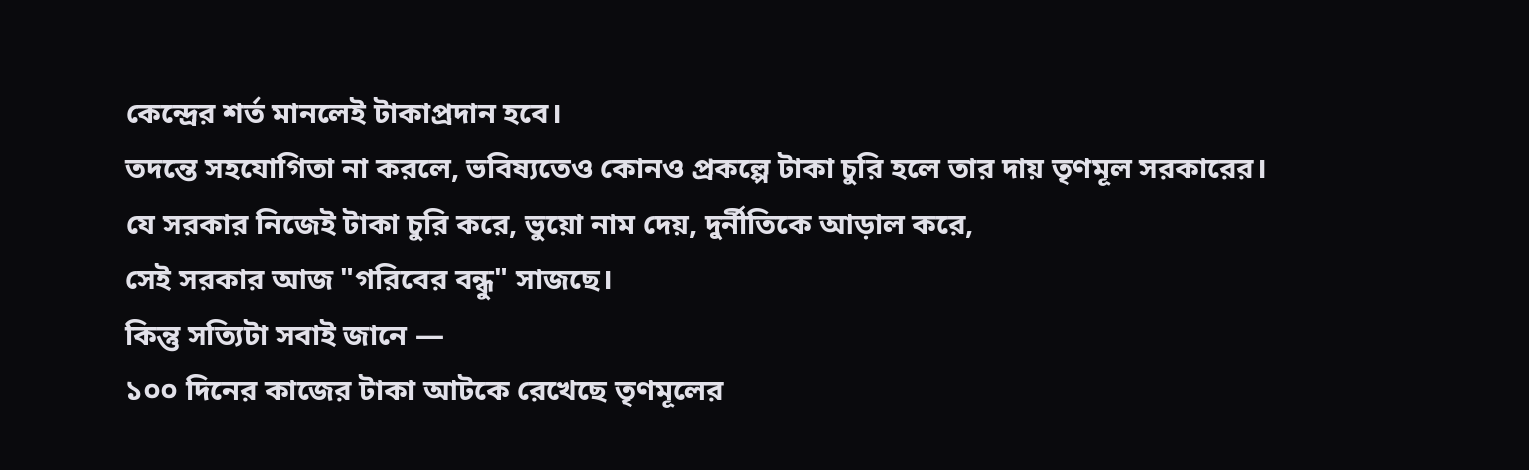কেন্দ্রের শর্ত মানলেই টাকাপ্রদান হবে।
তদন্তে সহযোগিতা না করলে, ভবিষ্যতেও কোনও প্রকল্পে টাকা চুরি হলে তার দায় তৃণমূল সরকারের।
যে সরকার নিজেই টাকা চুরি করে, ভুয়ো নাম দেয়, দুর্নীতিকে আড়াল করে,
সেই সরকার আজ "গরিবের বন্ধু" সাজছে।
কিন্তু সত্যিটা সবাই জানে —
১০০ দিনের কাজের টাকা আটকে রেখেছে তৃণমূলের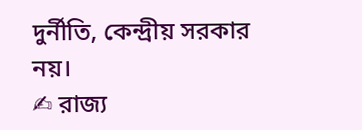দুর্নীতি, কেন্দ্রীয় সরকার নয়।
✍ রাজ্য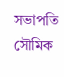সভাপতি সৌমিক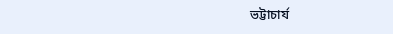ভট্টাচার্য